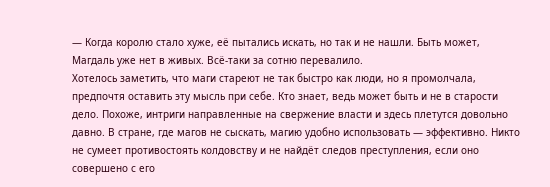— Когда королю стало хуже, её пытались искать, но так и не нашли. Быть может, Магдаль уже нет в живых. Всё-таки за сотню перевалило.
Хотелось заметить, что маги стареют не так быстро как люди, но я промолчала, предпочтя оставить эту мысль при себе. Кто знает, ведь может быть и не в старости дело. Похоже, интриги направленные на свержение власти и здесь плетутся довольно давно. В стране, где магов не сыскать, магию удобно использовать — эффективно. Никто не сумеет противостоять колдовству и не найдёт следов преступления, если оно совершено с его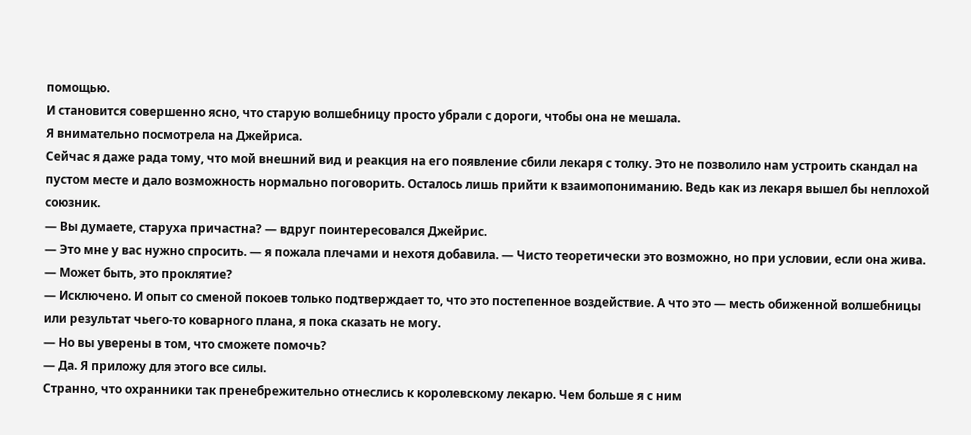помощью.
И становится совершенно ясно, что старую волшебницу просто убрали с дороги, чтобы она не мешала.
Я внимательно посмотрела на Джейриса.
Сейчас я даже рада тому, что мой внешний вид и реакция на его появление сбили лекаря с толку. Это не позволило нам устроить скандал на пустом месте и дало возможность нормально поговорить. Осталось лишь прийти к взаимопониманию. Ведь как из лекаря вышел бы неплохой союзник.
— Вы думаете, старуха причастна? — вдруг поинтересовался Джейрис.
— Это мне у вас нужно спросить. — я пожала плечами и нехотя добавила. — Чисто теоретически это возможно, но при условии, если она жива.
— Может быть, это проклятие?
— Исключено. И опыт со сменой покоев только подтверждает то, что это постепенное воздействие. А что это — месть обиженной волшебницы или результат чьего-то коварного плана, я пока сказать не могу.
— Но вы уверены в том, что сможете помочь?
— Да. Я приложу для этого все силы.
Странно, что охранники так пренебрежительно отнеслись к королевскому лекарю. Чем больше я с ним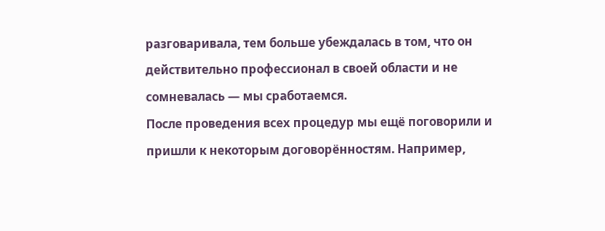разговаривала, тем больше убеждалась в том, что он действительно профессионал в своей области и не сомневалась — мы сработаемся.
После проведения всех процедур мы ещё поговорили и пришли к некоторым договорённостям. Например,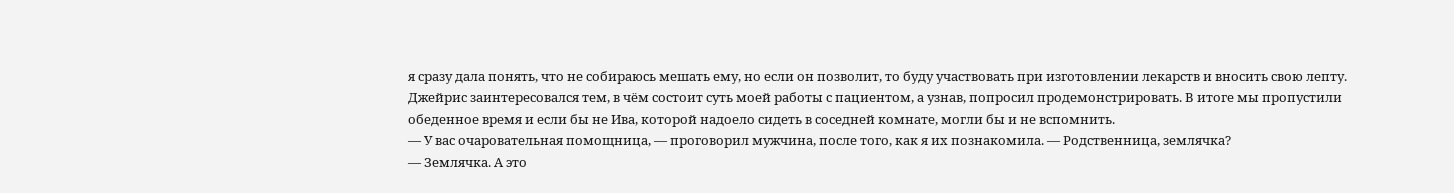я сразу дала понять, что не собираюсь мешать ему, но если он позволит, то буду участвовать при изготовлении лекарств и вносить свою лепту.
Джейрис заинтересовался тем, в чём состоит суть моей работы с пациентом, а узнав, попросил продемонстрировать. В итоге мы пропустили обеденное время и если бы не Ива, которой надоело сидеть в соседней комнате, могли бы и не вспомнить.
— У вас очаровательная помощница, — проговорил мужчина, после того, как я их познакомила. — Родственница, землячка?
— Землячка. А это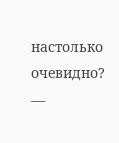настолько очевидно? —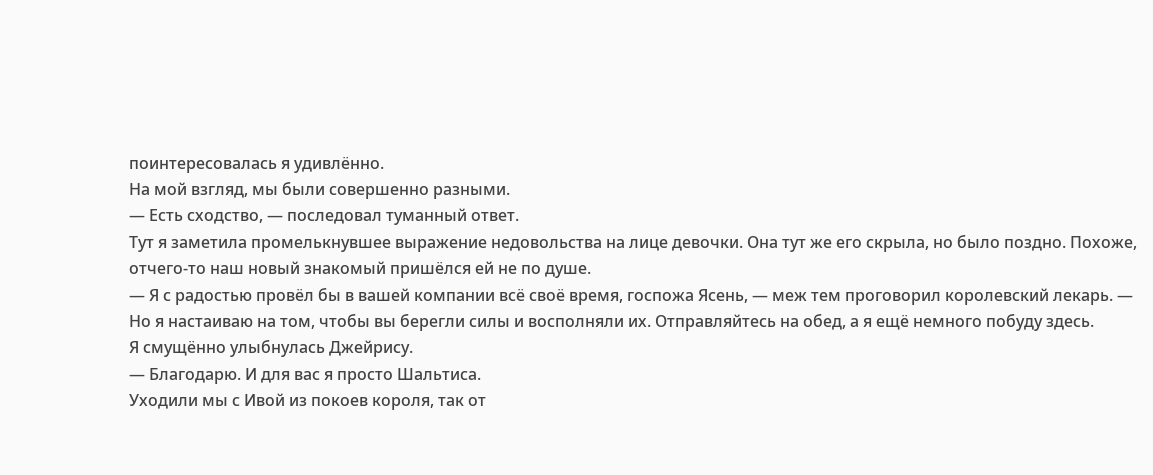поинтересовалась я удивлённо.
На мой взгляд, мы были совершенно разными.
— Есть сходство, — последовал туманный ответ.
Тут я заметила промелькнувшее выражение недовольства на лице девочки. Она тут же его скрыла, но было поздно. Похоже, отчего-то наш новый знакомый пришёлся ей не по душе.
— Я с радостью провёл бы в вашей компании всё своё время, госпожа Ясень, — меж тем проговорил королевский лекарь. — Но я настаиваю на том, чтобы вы берегли силы и восполняли их. Отправляйтесь на обед, а я ещё немного побуду здесь.
Я смущённо улыбнулась Джейрису.
— Благодарю. И для вас я просто Шальтиса.
Уходили мы с Ивой из покоев короля, так от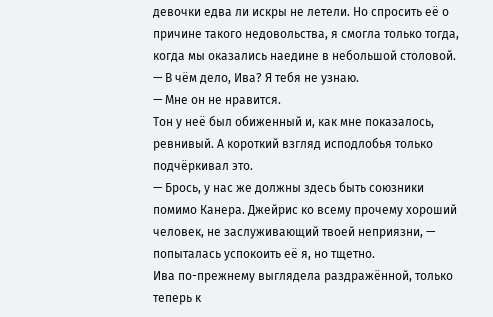девочки едва ли искры не летели. Но спросить её о причине такого недовольства, я смогла только тогда, когда мы оказались наедине в небольшой столовой.
— В чём дело, Ива? Я тебя не узнаю.
— Мне он не нравится.
Тон у неё был обиженный и, как мне показалось, ревнивый. А короткий взгляд исподлобья только подчёркивал это.
— Брось, у нас же должны здесь быть союзники помимо Канера. Джейрис ко всему прочему хороший человек, не заслуживающий твоей неприязни, — попыталась успокоить её я, но тщетно.
Ива по-прежнему выглядела раздражённой, только теперь к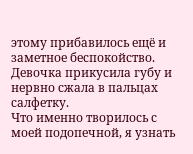этому прибавилось ещё и заметное беспокойство. Девочка прикусила губу и нервно сжала в пальцах салфетку.
Что именно творилось с моей подопечной, я узнать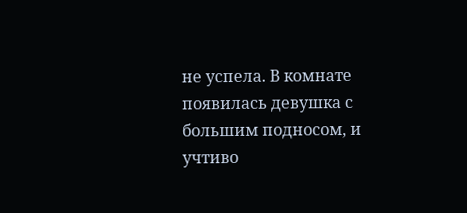не успела. В комнате появилась девушка с большим подносом, и учтиво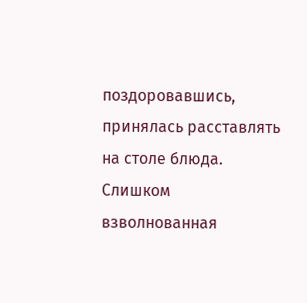поздоровавшись, принялась расставлять на столе блюда.
Слишком взволнованная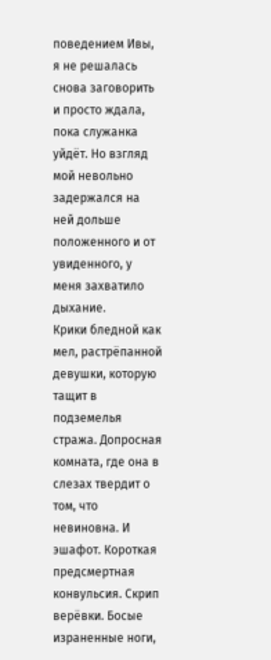поведением Ивы, я не решалась снова заговорить и просто ждала, пока служанка уйдёт. Но взгляд мой невольно задержался на ней дольше положенного и от увиденного, у меня захватило дыхание.
Крики бледной как мел, растрёпанной девушки, которую тащит в подземелья стража. Допросная комната, где она в слезах твердит о том, что невиновна. И эшафот. Короткая предсмертная конвульсия. Скрип верёвки. Босые израненные ноги,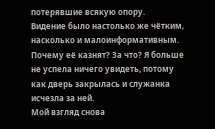потерявшие всякую опору.
Видение было настолько же чётким, насколько и малоинформативным. Почему её казнят? За что? Я больше не успела ничего увидеть, потому как дверь закрылась и служанка исчезла за ней.
Мой взгляд снова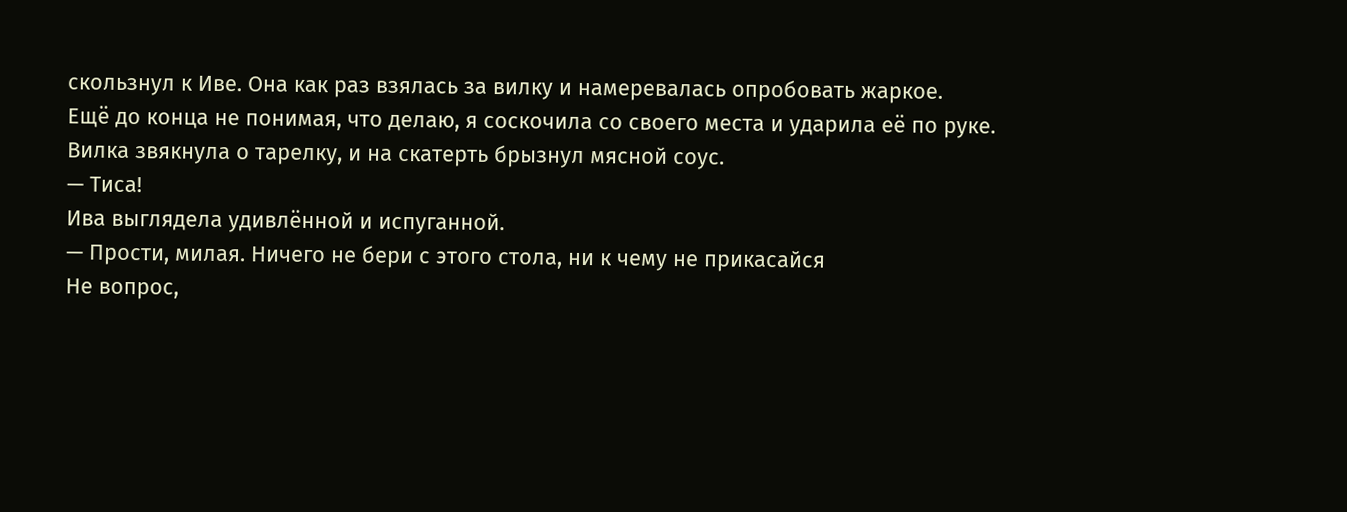скользнул к Иве. Она как раз взялась за вилку и намеревалась опробовать жаркое.
Ещё до конца не понимая, что делаю, я соскочила со своего места и ударила её по руке. Вилка звякнула о тарелку, и на скатерть брызнул мясной соус.
— Тиса!
Ива выглядела удивлённой и испуганной.
— Прости, милая. Ничего не бери с этого стола, ни к чему не прикасайся
Не вопрос,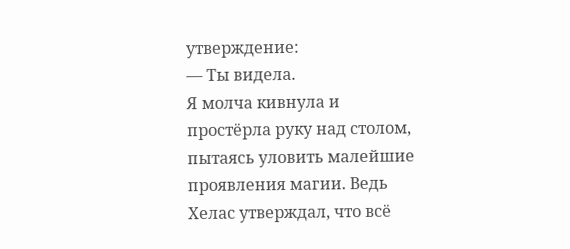утверждение:
— Ты видела.
Я молча кивнула и простёрла руку над столом, пытаясь уловить малейшие проявления магии. Ведь Хелас утверждал, что всё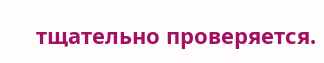тщательно проверяется.